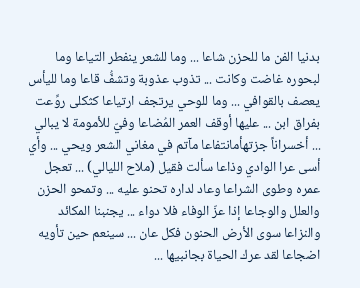بدنيا الفن ما للحزن شاعا ... وما للشعر ينفطر التياعا وما لبحوره غاضت وكانت ... تذوب عذوبة وتشفُّ قاعا وما لليأس يعصف بالقوافي ... وما للوحي يرتجف ارتياعا كثكلى روِّعت بفراق ابن ... عليها أوقف العمر المُضاعا وفيّ للأمومة لا يبالي ... أخسراناً جزتهأمانتفاعا مآتم في مغاني الشعر ويحي ... وأي أسى عرا الوادي وذاعا سألت فقيل (ملاح الليالي) ... تعجل عمره وطوى الشراعا وعاد لداره تحنو عليه ... وتمحو الحزن والعلل والوجاعا إذا عزّ الوفاء فلا دواء ... يجنبنا المكائد والنزاعا سوى الأرض الحنون فكل عان ... سينعم حين تأويه اضجاعا لقد عرك الحياة بجانبيها ...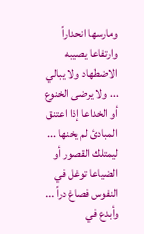ومارسها انحداراً وارتفاعا يصيبه الاضطهاد ولا يبالي ... ولا يرضى الخنوع أو الخداعا إذا اعتنق المبادئ لم يخنها ... ليمتلك القصور أو الضياعا توغل في النفوس فصاغ دراً ... وأبدع في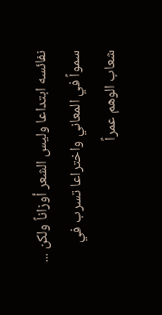نفائسه ابتداعا وليس الشعر أوزاناً ولكن ... سمواً في المعاني واختراعا تسرب في شعاب الوهم عمراً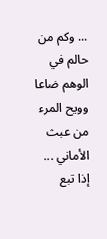... وكم من حالم في الوهم ضاعا وويح المرء من عبث الأماني ... إذا تبع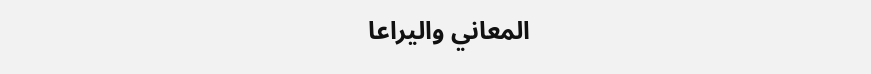المعاني واليراعا